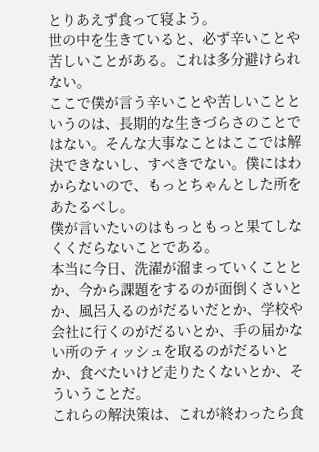とりあえず食って寝よう。
世の中を生きていると、必ず辛いことや苦しいことがある。これは多分避けられない。
ここで僕が言う辛いことや苦しいことというのは、長期的な生きづらさのことではない。そんな大事なことはここでは解決できないし、すべきでない。僕にはわからないので、もっとちゃんとした所をあたるべし。
僕が言いたいのはもっともっと果てしなくくだらないことである。
本当に今日、洗濯が溜まっていくこととか、今から課題をするのが面倒くさいとか、風呂入るのがだるいだとか、学校や会社に行くのがだるいとか、手の届かない所のティッシュを取るのがだるいとか、食べたいけど走りたくないとか、そういうことだ。
これらの解決策は、これが終わったら食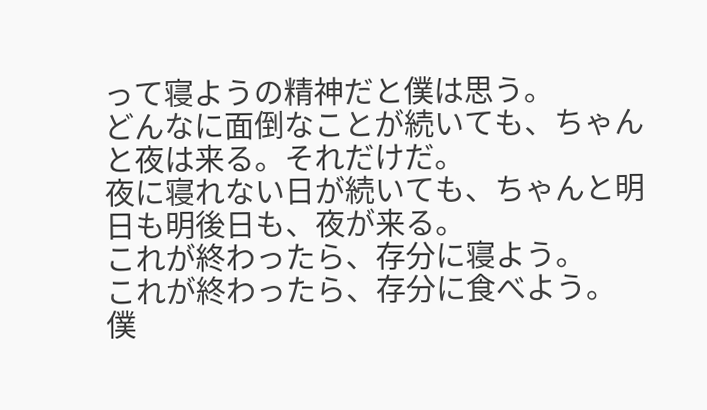って寝ようの精神だと僕は思う。
どんなに面倒なことが続いても、ちゃんと夜は来る。それだけだ。
夜に寝れない日が続いても、ちゃんと明日も明後日も、夜が来る。
これが終わったら、存分に寝よう。
これが終わったら、存分に食べよう。
僕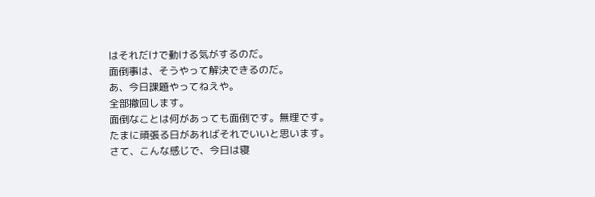はそれだけで動ける気がするのだ。
面倒事は、そうやって解決できるのだ。
あ、今日課題やってねえや。
全部撤回します。
面倒なことは何があっても面倒です。無理です。
たまに頑張る日があればそれでいいと思います。
さて、こんな感じで、今日は寝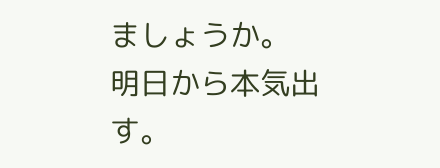ましょうか。
明日から本気出す。